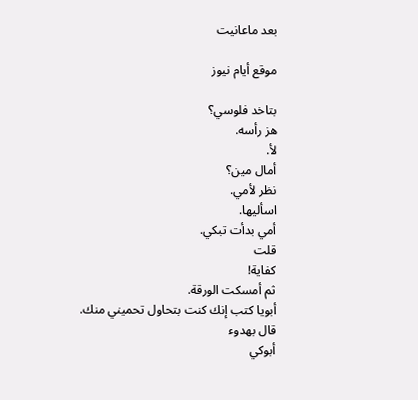بعد ماعانيت

موقع أيام نيوز

بتاخد فلوسي؟
هز رأسه.
لأ.
أمال مين؟
نظر لأمي.
اسأليها.
أمي بدأت تبكي.
قلت
كفاية!
ثم أمسكت الورقة.
أبويا كتب إنك كنت بتحاول تحميني منك.
قال بهدوء
أبوكي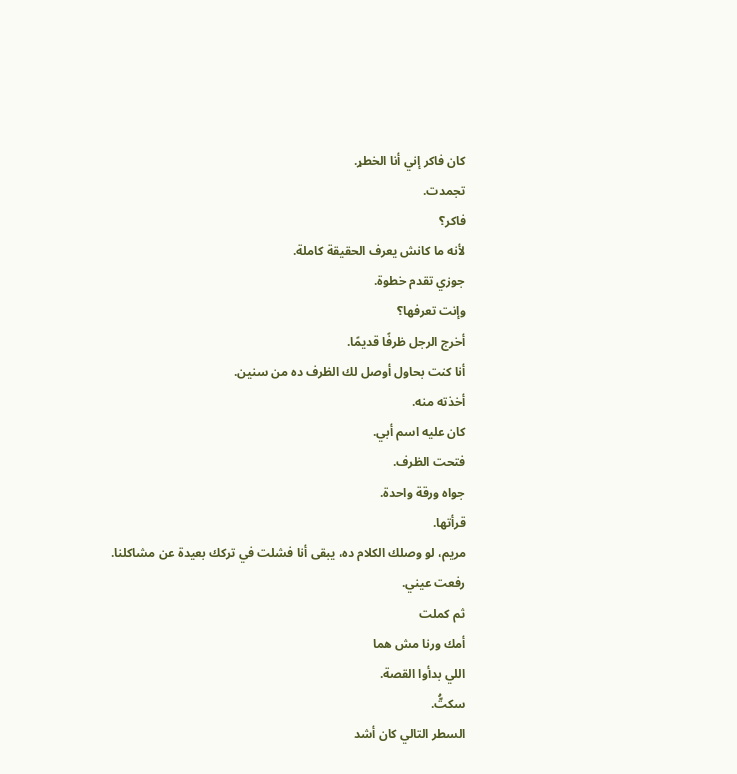كان فاكر إني أنا الخطړ.
تجمدت.
فاكر؟
لأنه ما كانش يعرف الحقيقة كاملة.
جوزي تقدم خطوة.
وإنت تعرفها؟
أخرج الرجل ظرفًا قديمًا.
أنا كنت بحاول أوصل لك الظرف ده من سنين.
أخذته منه.
كان عليه اسم أبي.
فتحت الظرف.
جواه ورقة واحدة.
قرأتها.
مريم، لو وصلك الكلام ده، يبقى أنا فشلت في تركك بعيدة عن مشاكلنا.
رفعت عيني.
ثم كملت
أمك ورنا مش هما
اللي بدأوا القصة.
سكتُّ.
السطر التالي كان أشد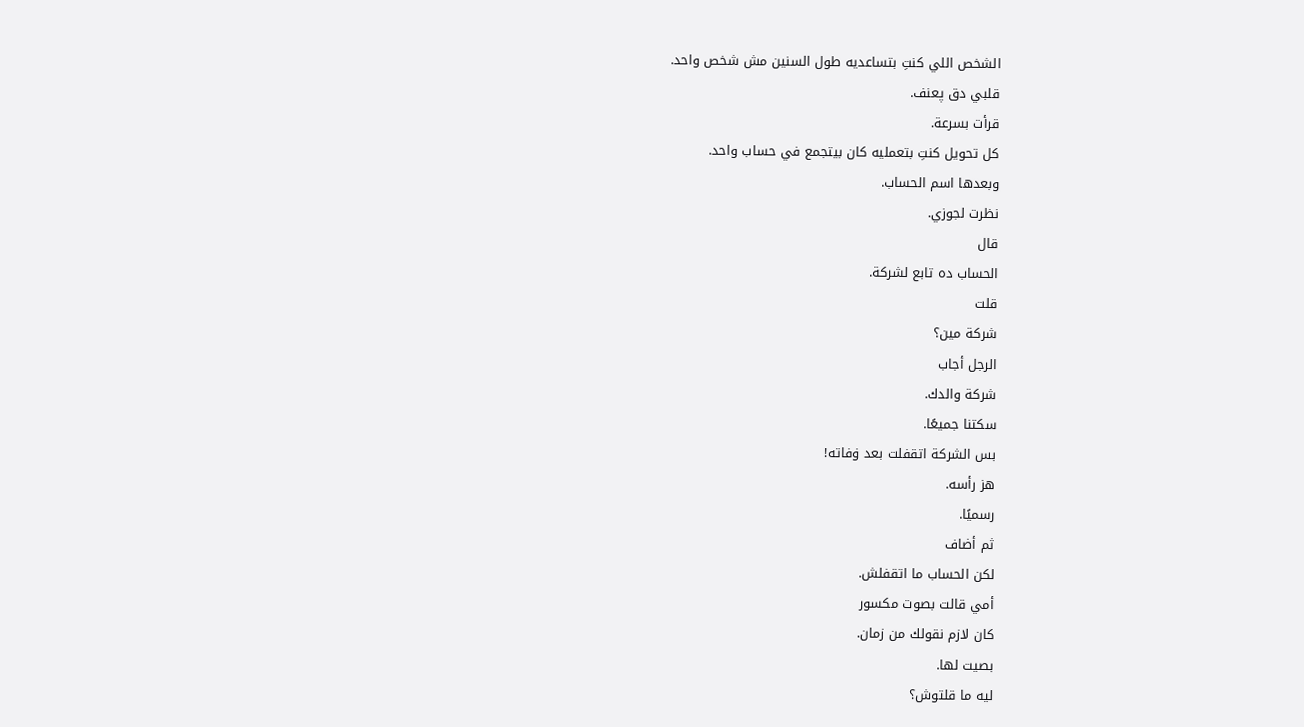الشخص اللي كنتِ بتساعديه طول السنين مش شخص واحد.
قلبي دق پعنف.
قرأت بسرعة.
كل تحويل كنتِ بتعمليه كان بيتجمع في حساب واحد.
وبعدها اسم الحساب.
نظرت لجوزي.
قال
الحساب ده تابع لشركة.
قلت
شركة مين؟
الرجل أجاب
شركة والدك.
سكتنا جميعًا.
بس الشركة اتقفلت بعد ۏفاته!
هز رأسه.
رسميًا.
ثم أضاف
لكن الحساب ما اتقفلش.
أمي قالت بصوت مكسور
كان لازم نقولك من زمان.
بصيت لها.
ليه ما قلتوش؟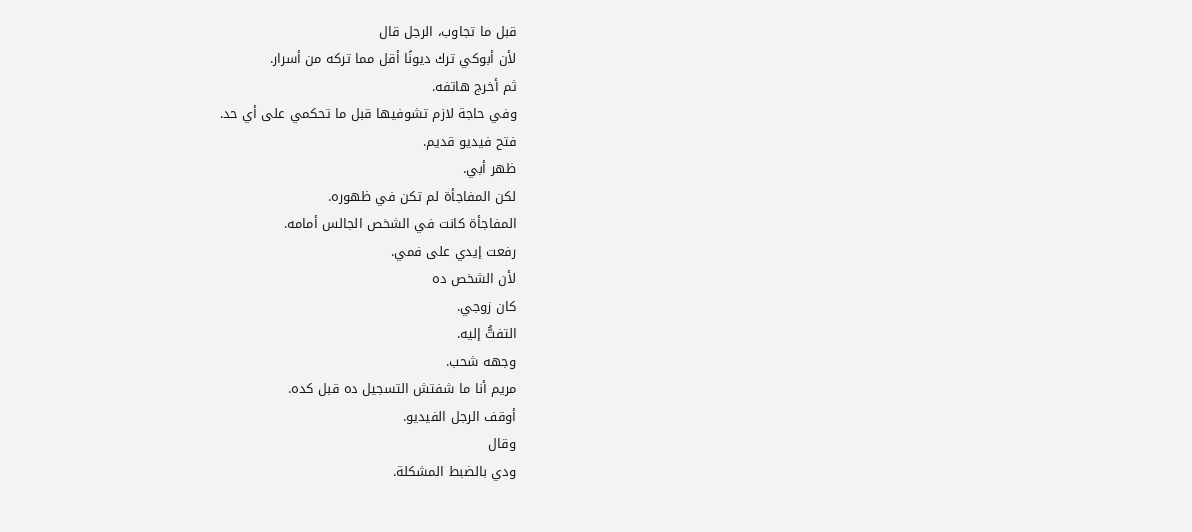قبل ما تجاوب، الرجل قال
لأن أبوكي ترك ديونًا أقل مما تركه من أسرار.
ثم أخرج هاتفه.
وفي حاجة لازم تشوفيها قبل ما تحكمي على أي حد.
فتح فيديو قديم.
ظهر أبي.
لكن المفاجأة لم تكن في ظهوره.
المفاجأة كانت في الشخص الجالس أمامه.
رفعت إيدي على فمي.
لأن الشخص ده
كان زوجي.
التفتُّ إليه.
وجهه شحب.
مريم أنا ما شفتش التسجيل ده قبل كده.
أوقف الرجل الفيديو.
وقال
ودي بالضبط المشكلة.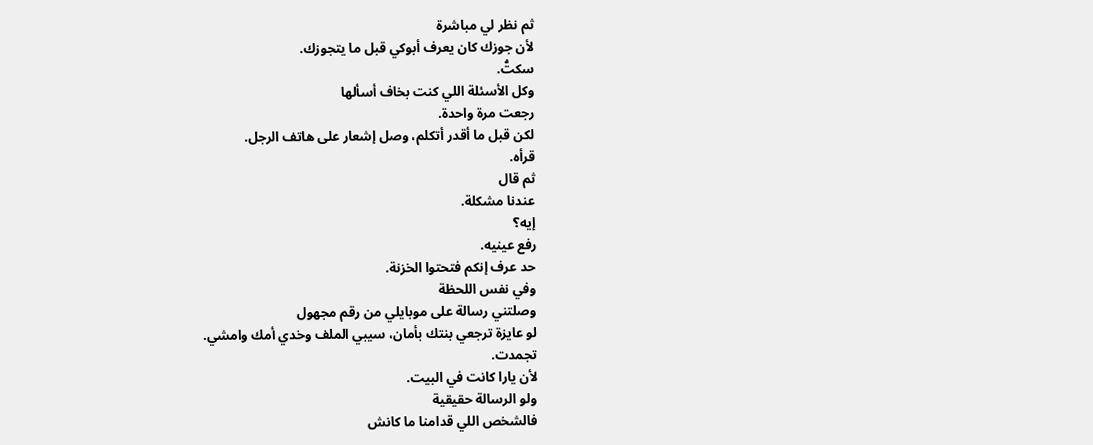ثم نظر لي مباشرة
لأن جوزك كان يعرف أبوكي قبل ما يتجوزك.
سكتُّ.
وكل الأسئلة اللي كنت بخاف أسألها
رجعت مرة واحدة.
لكن قبل ما أقدر أتكلم، وصل إشعار على هاتف الرجل.
قرأه.
ثم قال
عندنا مشكلة.
إيه؟
رفع عينيه.
حد عرف إنكم فتحتوا الخزنة.
وفي نفس اللحظة
وصلتني رسالة على موبايلي من رقم مجهول
لو عايزة ترجعي بنتك بأمان، سيبي الملف وخدي أمك وامشي.
تجمدت.
لأن يارا كانت في البيت.
ولو الرسالة حقيقية
فالشخص اللي قدامنا ما كانش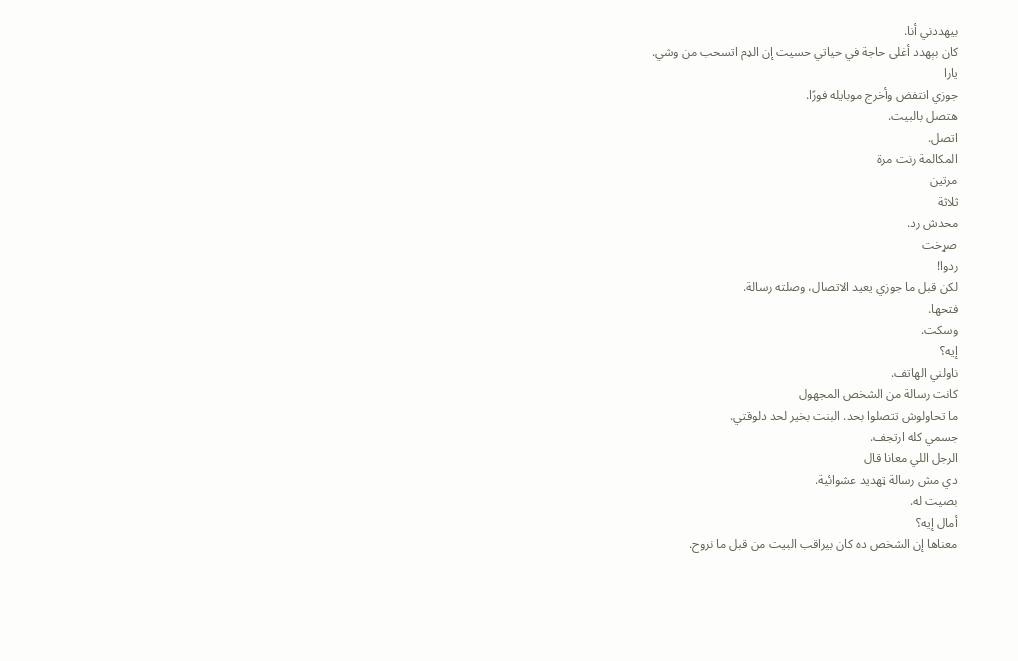بيهددني أنا.
كان بېهدد أغلى حاجة في حياتي حسيت إن الډم اتسحب من وشي.
يارا
جوزي انتفض وأخرج موبايله فورًا.
هتصل بالبيت.
اتصل.
المكالمة رنت مرة
مرتين
ثلاثة
محدش رد.
صړخت
ردوا!
لكن قبل ما جوزي يعيد الاتصال، وصلته رسالة.
فتحها.
وسكت.
إيه؟
ناولني الهاتف.
كانت رسالة من الشخص المجهول
ما تحاولوش تتصلوا بحد. البنت بخير لحد دلوقتي.
جسمي كله ارتجف.
الرجل اللي معانا قال
دي مش رسالة ټهديد عشوائية.
بصيت له.
أمال إيه؟
معناها إن الشخص ده كان بيراقب البيت من قبل ما نروح.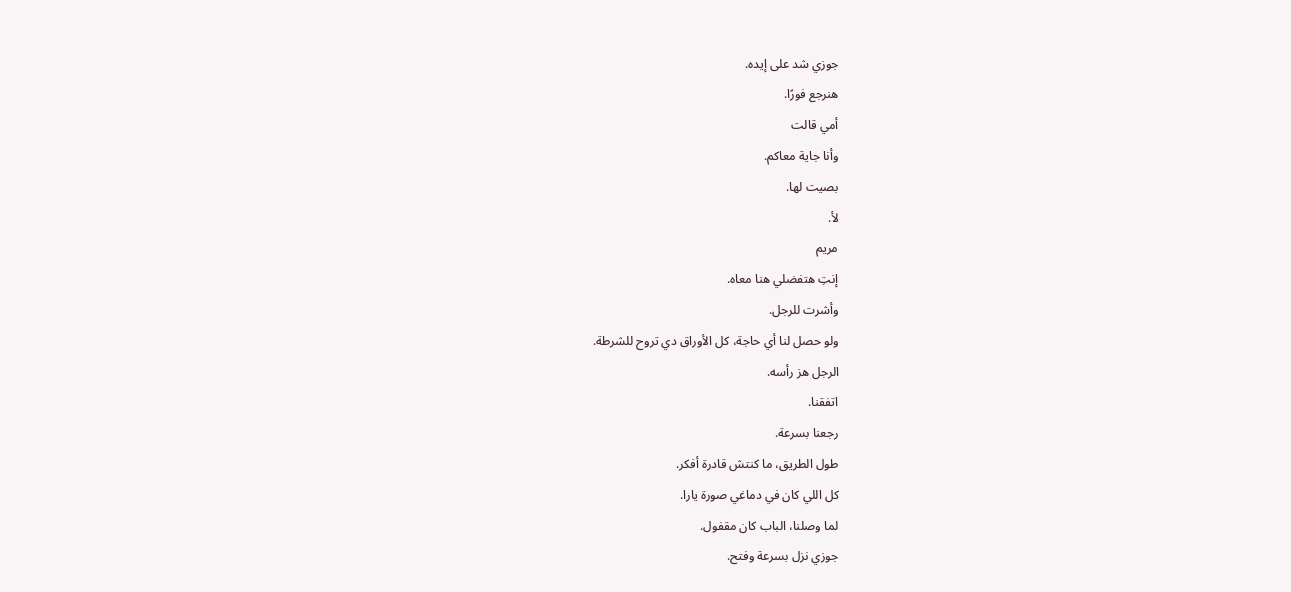جوزي شد على إيده.
هنرجع فورًا.
أمي قالت
وأنا جاية معاكم.
بصيت لها.
لأ.
مريم
إنتِ هتفضلي هنا معاه.
وأشرت للرجل.
ولو حصل لنا أي حاجة، كل الأوراق دي تروح للشرطة.
الرجل هز رأسه.
اتفقنا.
رجعنا بسرعة.
طول الطريق، ما كنتش قادرة أفكر.
كل اللي كان في دماغي صورة يارا.
لما وصلنا، الباب كان مقفول.
جوزي نزل بسرعة وفتح.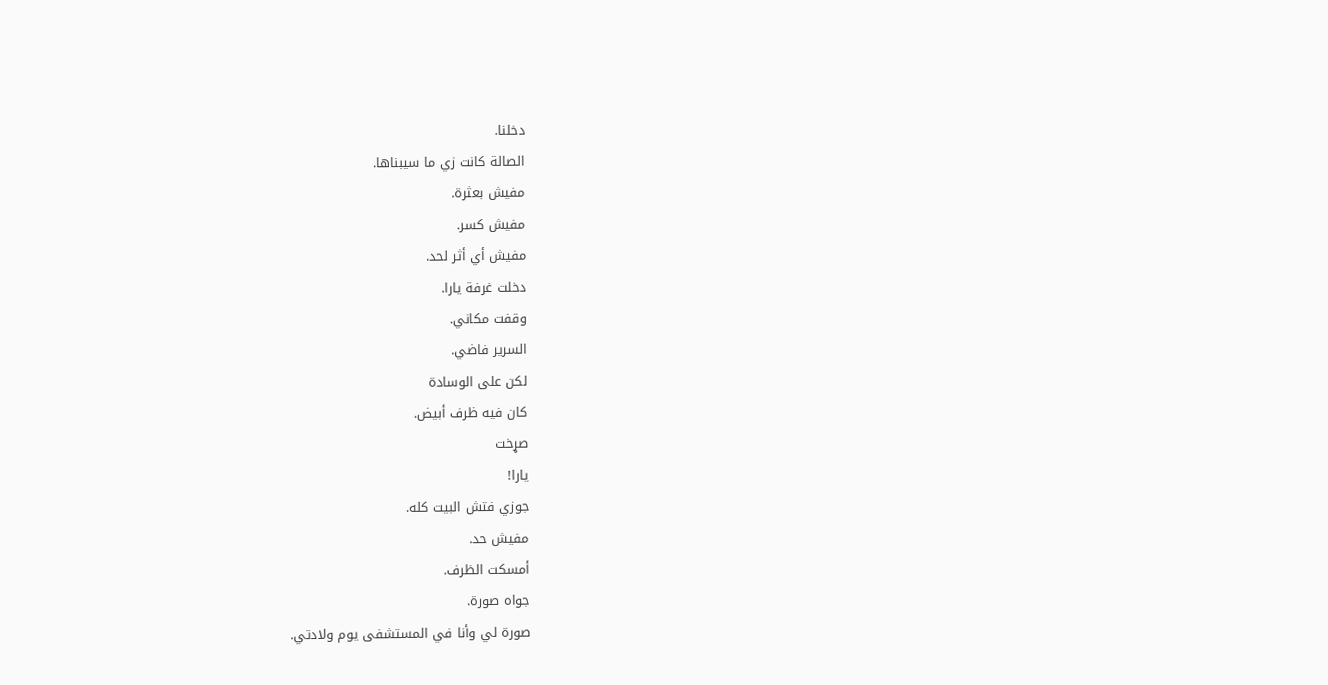دخلنا.
الصالة كانت زي ما سيبناها.
مفيش بعثرة.
مفيش كسر.
مفيش أي أثر لحد.
دخلت غرفة يارا.
وقفت مكاني.
السرير فاضي.
لكن على الوسادة
كان فيه ظرف أبيض.
صړخت
يارا!
جوزي فتش البيت كله.
مفيش حد.
أمسكت الظرف.
جواه صورة.
صورة لي وأنا في المستشفى يوم ولادتي.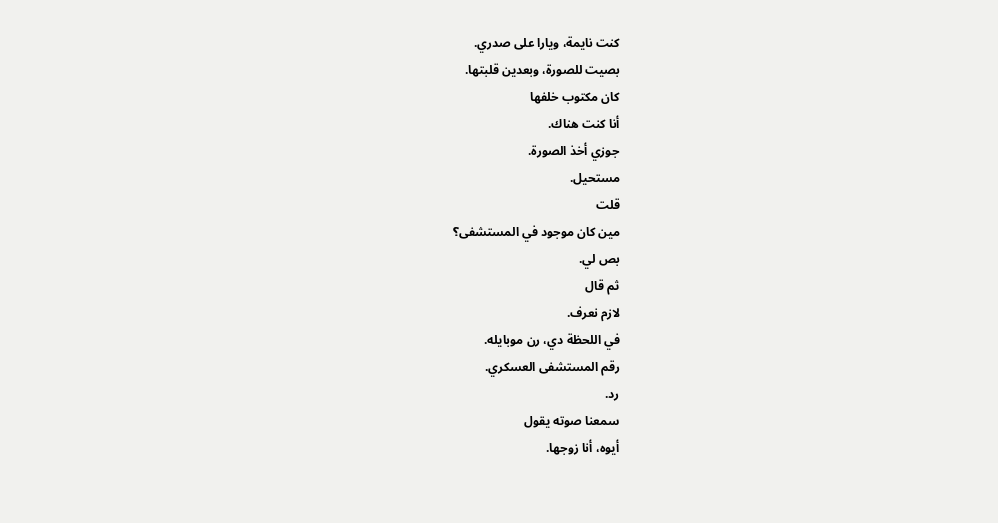كنت نايمة، ويارا على صدري.
بصيت للصورة، وبعدين قلبتها.
كان مكتوب خلفها
أنا كنت هناك.
جوزي أخذ الصورة.
مستحيل.
قلت
مين كان موجود في المستشفى؟
بص لي.
ثم قال
لازم نعرف.
في اللحظة دي، رن موبايله.
رقم المستشفى العسكري.
رد.
سمعنا صوته يقول
أيوه، أنا زوجها.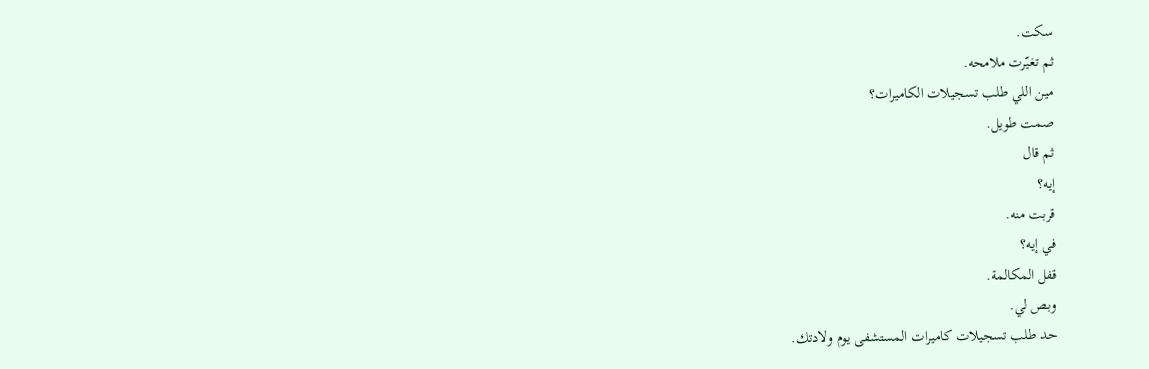سكت.
ثم تغيّرت ملامحه.
مين اللي طلب تسجيلات الكاميرات؟
صمت طويل.
ثم قال
إيه؟
قربت منه.
في إيه؟
قفل المكالمة.
وبص لي.
حد طلب تسجيلات كاميرات المستشفى يوم ولادتك.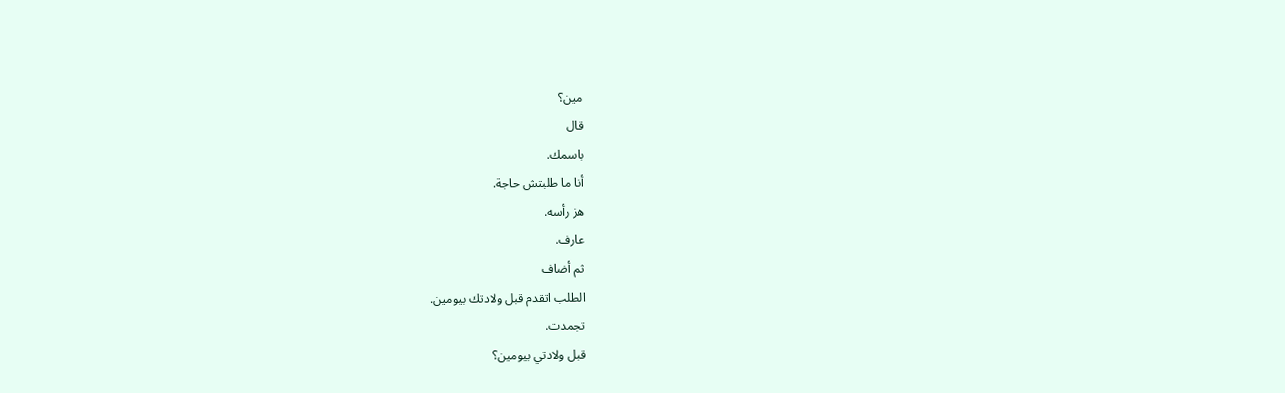مين؟
قال
باسمك.
أنا ما طلبتش حاجة.
هز رأسه.
عارف.
ثم أضاف
الطلب اتقدم قبل ولادتك بيومين.
تجمدت.
قبل ولادتي بيومين؟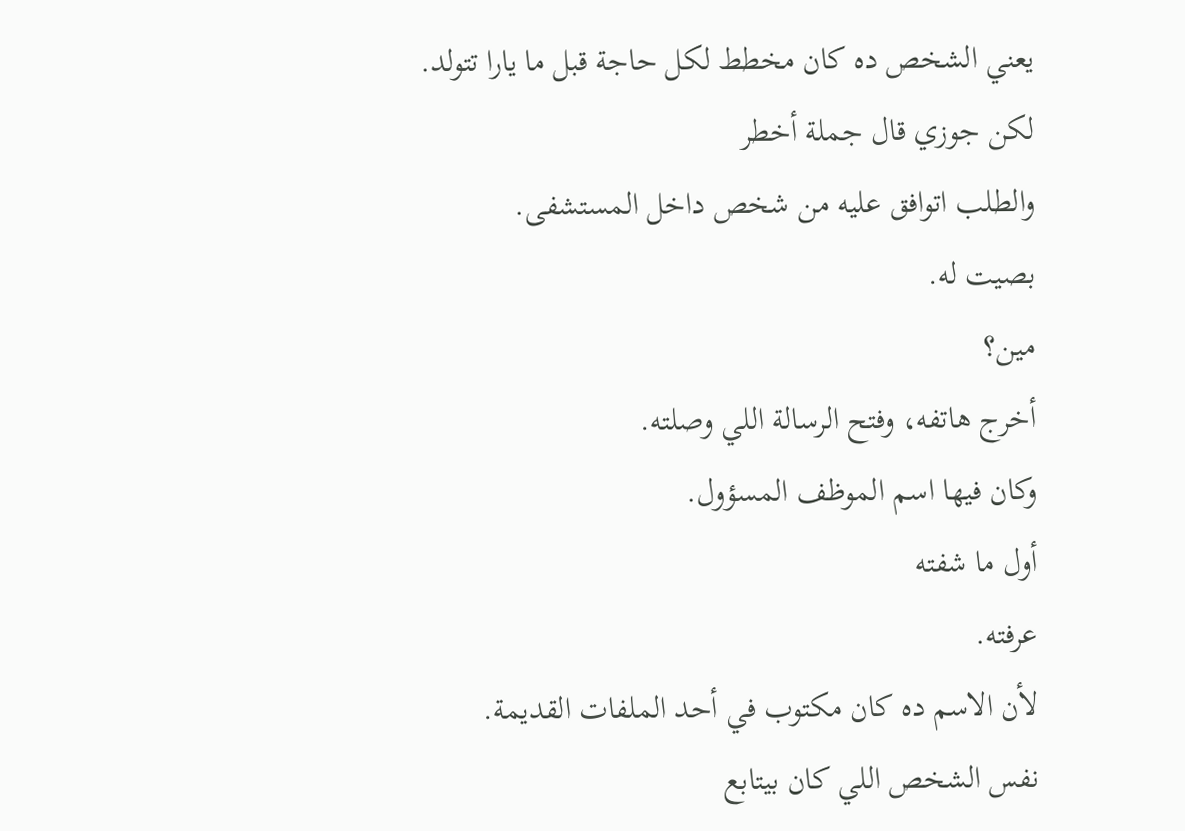يعني الشخص ده كان مخطط لكل حاجة قبل ما يارا تتولد.
لكن جوزي قال جملة أخطر
والطلب اتوافق عليه من شخص داخل المستشفى.
بصيت له.
مين؟
أخرج هاتفه، وفتح الرسالة اللي وصلته.
وكان فيها اسم الموظف المسؤول.
أول ما شفته
عرفته.
لأن الاسم ده كان مكتوب في أحد الملفات القديمة.
نفس الشخص اللي كان بيتابع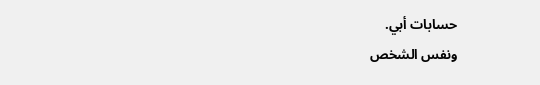حسابات أبي.
ونفس الشخص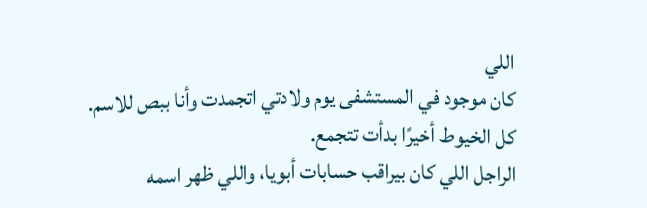اللي
كان موجود في المستشفى يوم ولادتي اتجمدت وأنا ببص للاسم.
كل الخيوط أخيرًا بدأت تتجمع.
الراجل اللي كان بيراقب حسابات أبويا، واللي ظهر اسمه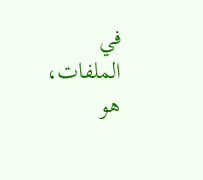في الملفات، هو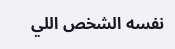نفسه الشخص اللي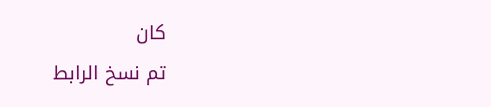كان
تم نسخ الرابط